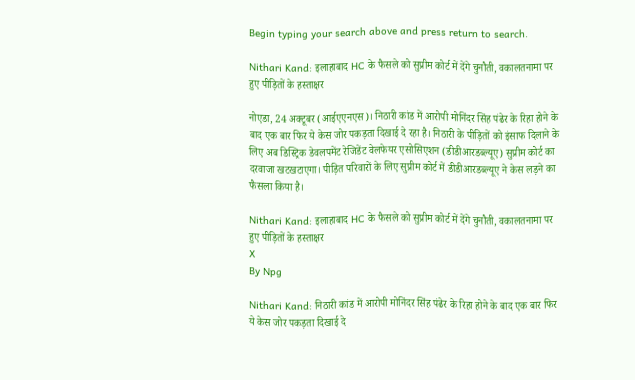Begin typing your search above and press return to search.

Nithari Kand: इलाहाबाद HC के फैसले को सुप्रीम कोर्ट में देंगे चुनौती, वकालतनामा पर हुए पीड़ितों के हस्ताक्षर

नोएडा, 24 अक्टूबर (आईएएनएस)। निठारी कांड में आरोपी मोनिंदर सिंह पंढेर के रिहा होने के बाद एक बार फिर ये केस जोर पकड़ता दिखाई दे रहा है। निठारी के पीड़ितों को इंसाफ दिलाने के लिए अब डिस्ट्रिक डेवलपमेंट रेजिडेंट वेलफेयर एसोसिएशन (डीडीआरडब्ल्यूए) सुप्रीम कोर्ट का दरवाजा खटखटाएगा। पीड़ित परिवारों के लिए सुप्रीम कोर्ट में डीडीआरडब्ल्यूए ने केस लड़ने का फैसला किया है।

Nithari Kand: इलाहाबाद HC के फैसले को सुप्रीम कोर्ट में देंगे चुनौती, वकालतनामा पर हुए पीड़ितों के हस्ताक्षर
X
By Npg

Nithari Kand: निठारी कांड में आरोपी मोनिंदर सिंह पंढेर के रिहा होने के बाद एक बार फिर ये केस जोर पकड़ता दिखाई दे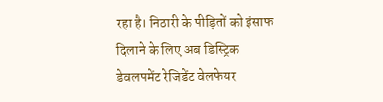रहा है। निठारी के पीड़ितों को इंसाफ दिलाने के लिए अब डिस्ट्रिक डेवलपमेंट रेजिडेंट वेलफेयर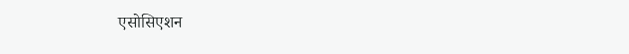एसोसिएशन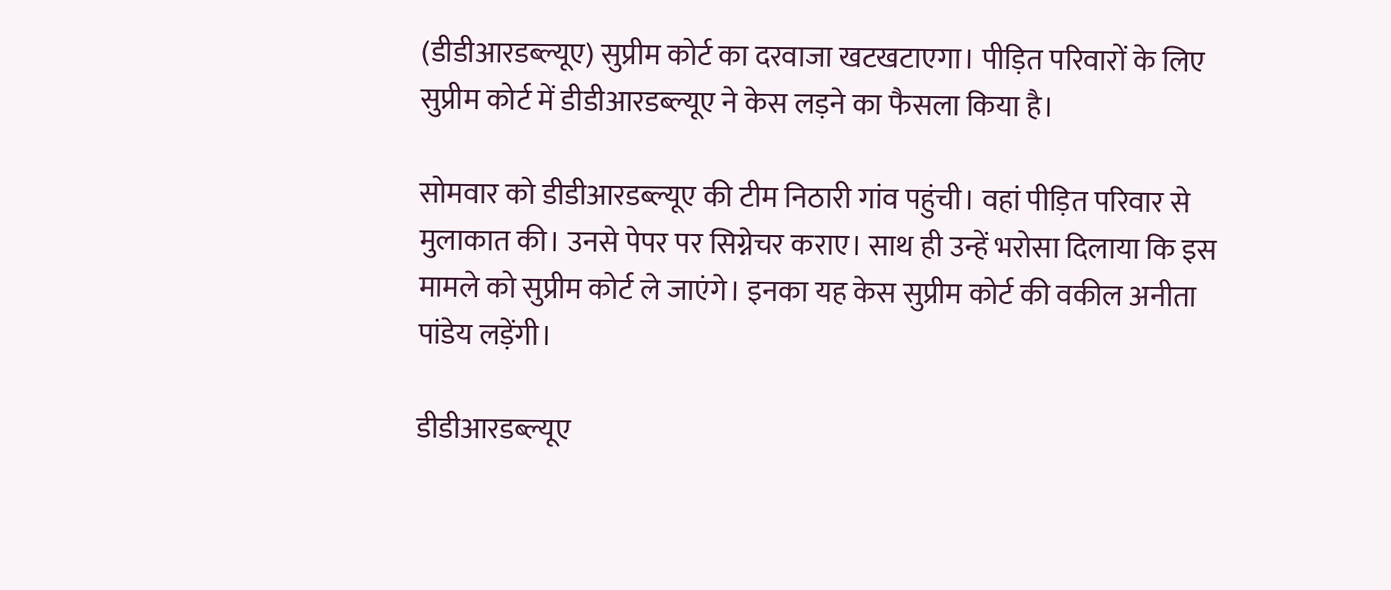(डीडीआरडब्ल्यूए) सुप्रीम कोर्ट का दरवाजा खटखटाएगा। पीड़ित परिवारों के लिए सुप्रीम कोर्ट में डीडीआरडब्ल्यूए ने केस लड़ने का फैसला किया है।

सोमवार को डीडीआरडब्ल्यूए की टीम निठारी गांव पहुंची। वहां पीड़ित परिवार से मुलाकात की। उनसे पेपर पर सिग्नेचर कराए। साथ ही उन्हें भरोसा दिलाया कि इस मामले को सुप्रीम कोर्ट ले जाएंगे। इनका यह केस सुप्रीम कोर्ट की वकील अनीता पांडेय लड़ेंगी।

डीडीआरडब्ल्यूए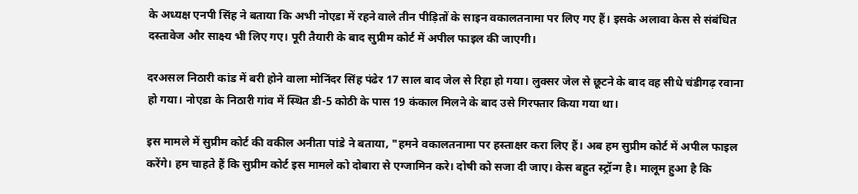के अध्यक्ष एनपी सिंह ने बताया कि अभी नोएडा में रहने वाले तीन पीड़ितों के साइन वकालतनामा पर लिए गए हैं। इसके अलावा केस से संबंधित दस्तावेज और साक्ष्य भी लिए गए। पूरी तैयारी के बाद सुप्रीम कोर्ट में अपील फाइल की जाएगी।

दरअसल निठारी कांड में बरी होने वाला मोनिंदर सिंह पंढेर 17 साल बाद जेल से रिहा हो गया। लुक्सर जेल से छूटने के बाद वह सीधे चंडीगढ़ रवाना हो गया। नोएडा के निठारी गांव में स्थित डी-5 कोठी के पास 19 कंकाल मिलने के बाद उसे गिरफ्तार किया गया था।

इस मामले में सुप्रीम कोर्ट की वकील अनीता पांडे ने बताया, "हमने वकालतनामा पर हस्ताक्षर करा लिए हैं। अब हम सुप्रीम कोर्ट में अपील फाइल करेंगे। हम चाहते हैं कि सुप्रीम कोर्ट इस मामले को दोबारा से एग्जामिन करे। दोषी को सजा दी जाए। केस बहुत स्ट्रॉन्ग है। मालूम हुआ है कि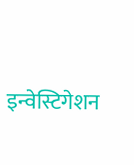इन्वेस्टिगेशन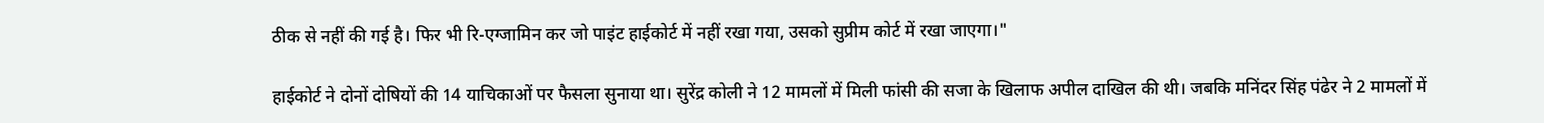ठीक से नहीं की गई है। फिर भी रि-एग्जामिन कर जो पाइंट हाईकोर्ट में नहीं रखा गया, उसको सुप्रीम कोर्ट में रखा जाएगा।"

हाईकोर्ट ने दोनों दोषियों की 14 याचिकाओं पर फैसला सुनाया था। सुरेंद्र कोली ने 12 मामलों में मिली फांसी की सजा के खिलाफ अपील दाखिल की थी। जबकि मनिंदर सिंह पंढेर ने 2 मामलों में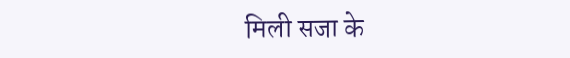मिली सजा के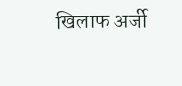खिलाफ अर्जी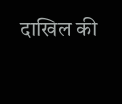दाखिल की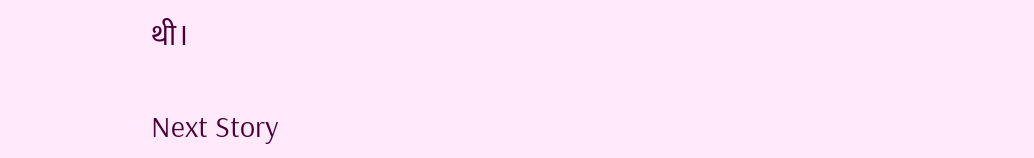थी।

Next Story